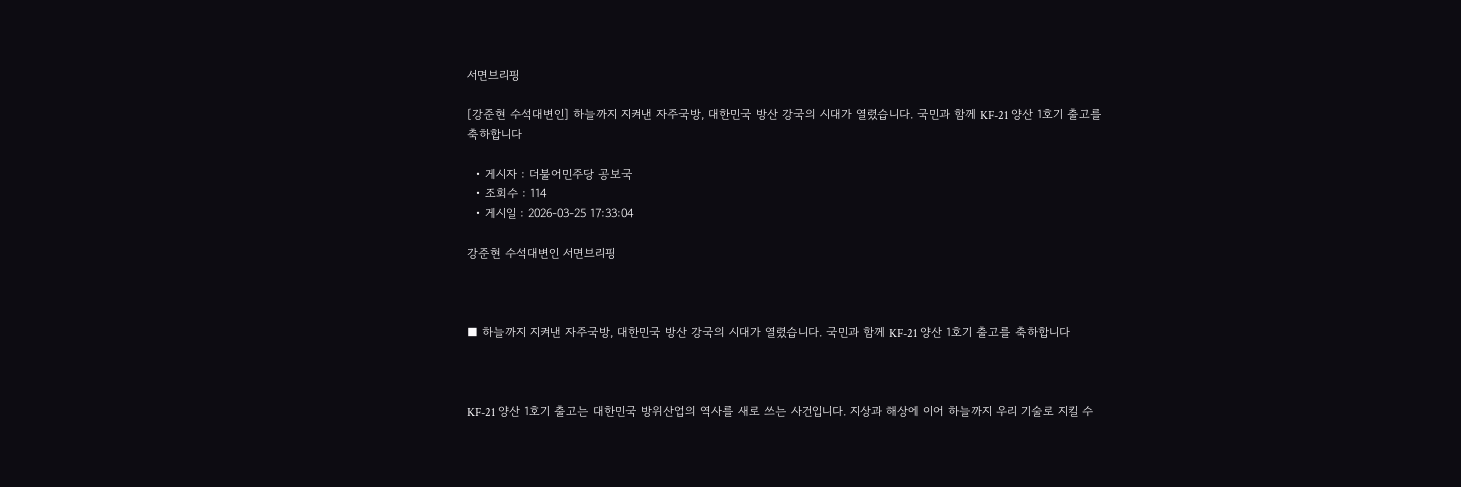서면브리핑

[강준현 수석대변인] 하늘까지 지켜낸 자주국방, 대한민국 방산 강국의 시대가 열렸습니다. 국민과 함께 KF-21 양산 1호기 출고를 축하합니다

  • 게시자 : 더불어민주당 공보국
  • 조회수 : 114
  • 게시일 : 2026-03-25 17:33:04

강준현 수석대변인 서면브리핑



■ 하늘까지 지켜낸 자주국방, 대한민국 방산 강국의 시대가 열렸습니다. 국민과 함께 KF-21 양산 1호기 출고를 축하합니다



KF-21 양산 1호기 출고는 대한민국 방위산업의 역사를 새로 쓰는 사건입니다. 지상과 해상에 이어 하늘까지 우리 기술로 지킬 수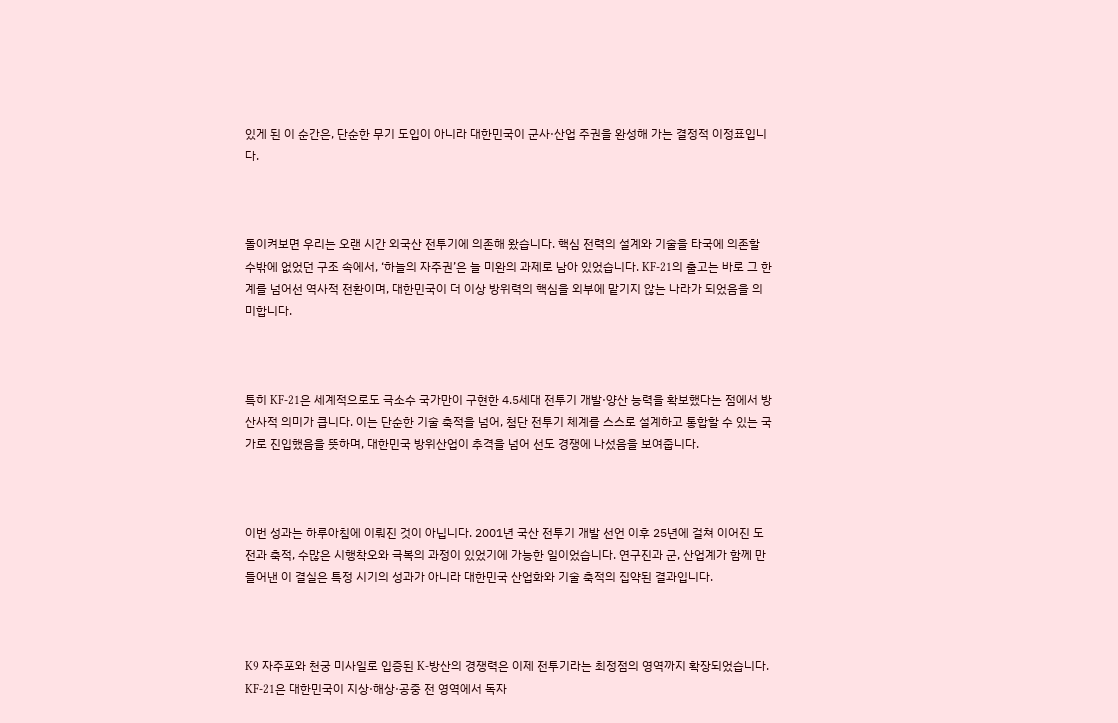있게 된 이 순간은, 단순한 무기 도입이 아니라 대한민국이 군사·산업 주권을 완성해 가는 결정적 이정표입니다.



돌이켜보면 우리는 오랜 시간 외국산 전투기에 의존해 왔습니다. 핵심 전력의 설계와 기술을 타국에 의존할 수밖에 없었던 구조 속에서, ‘하늘의 자주권’은 늘 미완의 과제로 남아 있었습니다. KF-21의 출고는 바로 그 한계를 넘어선 역사적 전환이며, 대한민국이 더 이상 방위력의 핵심을 외부에 맡기지 않는 나라가 되었음을 의미합니다.



특히 KF-21은 세계적으로도 극소수 국가만이 구현한 4.5세대 전투기 개발·양산 능력을 확보했다는 점에서 방산사적 의미가 큽니다. 이는 단순한 기술 축적을 넘어, 첨단 전투기 체계를 스스로 설계하고 통합할 수 있는 국가로 진입했음을 뜻하며, 대한민국 방위산업이 추격을 넘어 선도 경쟁에 나섰음을 보여줍니다.



이번 성과는 하루아침에 이뤄진 것이 아닙니다. 2001년 국산 전투기 개발 선언 이후 25년에 걸쳐 이어진 도전과 축적, 수많은 시행착오와 극복의 과정이 있었기에 가능한 일이었습니다. 연구진과 군, 산업계가 함께 만들어낸 이 결실은 특정 시기의 성과가 아니라 대한민국 산업화와 기술 축적의 집약된 결과입니다.



K9 자주포와 천궁 미사일로 입증된 K-방산의 경쟁력은 이제 전투기라는 최정점의 영역까지 확장되었습니다. KF-21은 대한민국이 지상·해상·공중 전 영역에서 독자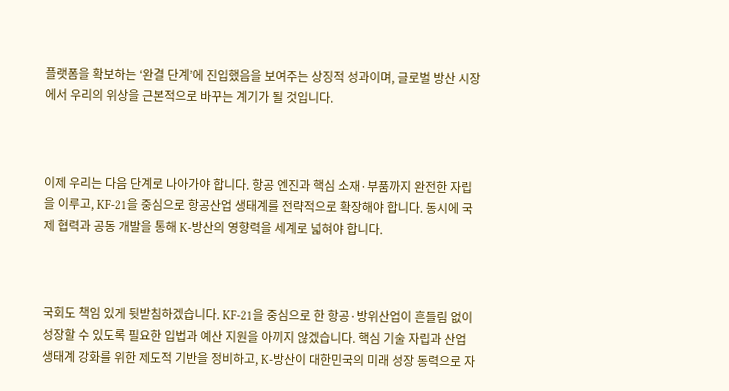플랫폼을 확보하는 ‘완결 단계’에 진입했음을 보여주는 상징적 성과이며, 글로벌 방산 시장에서 우리의 위상을 근본적으로 바꾸는 계기가 될 것입니다.



이제 우리는 다음 단계로 나아가야 합니다. 항공 엔진과 핵심 소재·부품까지 완전한 자립을 이루고, KF-21을 중심으로 항공산업 생태계를 전략적으로 확장해야 합니다. 동시에 국제 협력과 공동 개발을 통해 K-방산의 영향력을 세계로 넓혀야 합니다.



국회도 책임 있게 뒷받침하겠습니다. KF-21을 중심으로 한 항공·방위산업이 흔들림 없이 성장할 수 있도록 필요한 입법과 예산 지원을 아끼지 않겠습니다. 핵심 기술 자립과 산업 생태계 강화를 위한 제도적 기반을 정비하고, K-방산이 대한민국의 미래 성장 동력으로 자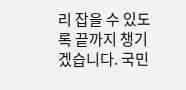리 잡을 수 있도록 끝까지 챙기겠습니다. 국민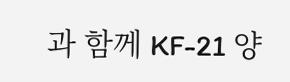과 함께 KF-21 양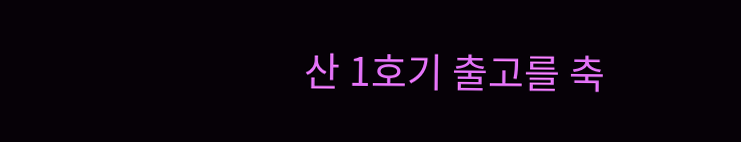산 1호기 출고를 축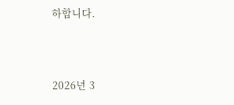하합니다.



2026년 3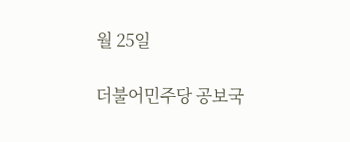월 25일

더불어민주당 공보국